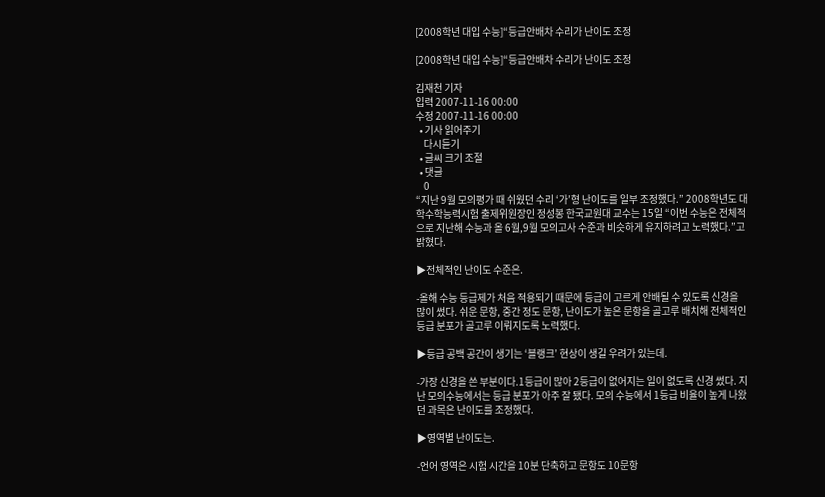[2008학년 대입 수능]“등급안배차 수리가 난이도 조정

[2008학년 대입 수능]“등급안배차 수리가 난이도 조정

김재천 기자
입력 2007-11-16 00:00
수정 2007-11-16 00:00
  • 기사 읽어주기
    다시듣기
  • 글씨 크기 조절
  • 댓글
    0
“지난 9월 모의평가 때 쉬웠던 수리 ‘가’형 난이도를 일부 조정했다.” 2008학년도 대학수학능력시험 출제위원장인 정성봉 한국교원대 교수는 15일 “이번 수능은 전체적으로 지난해 수능과 올 6월,9월 모의고사 수준과 비슷하게 유지하려고 노력했다.”고 밝혔다.

▶전체적인 난이도 수준은.

-올해 수능 등급제가 처음 적용되기 때문에 등급이 고르게 안배될 수 있도록 신경을 많이 썼다. 쉬운 문항, 중간 정도 문항, 난이도가 높은 문항을 골고루 배치해 전체적인 등급 분포가 골고루 이뤄지도록 노력했다.

▶등급 공백 공간이 생기는 ‘블랭크’ 현상이 생길 우려가 있는데.

-가장 신경을 쓴 부분이다.1등급이 많아 2등급이 없어지는 일이 없도록 신경 썼다. 지난 모의수능에서는 등급 분포가 아주 잘 됐다. 모의 수능에서 1등급 비율이 높게 나왔던 과목은 난이도를 조정했다.

▶영역별 난이도는.

-언어 영역은 시험 시간을 10분 단축하고 문항도 10문항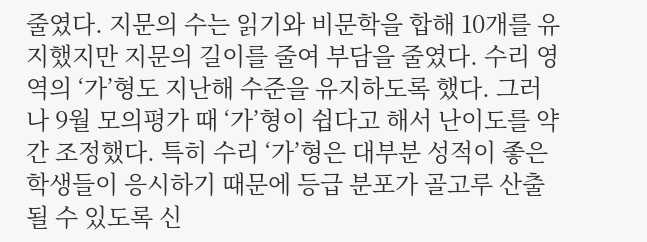줄였다. 지문의 수는 읽기와 비문학을 합해 10개를 유지했지만 지문의 길이를 줄여 부담을 줄였다. 수리 영역의 ‘가’형도 지난해 수준을 유지하도록 했다. 그러나 9월 모의평가 때 ‘가’형이 쉽다고 해서 난이도를 약간 조정했다. 특히 수리 ‘가’형은 대부분 성적이 좋은 학생들이 응시하기 때문에 등급 분포가 골고루 산출될 수 있도록 신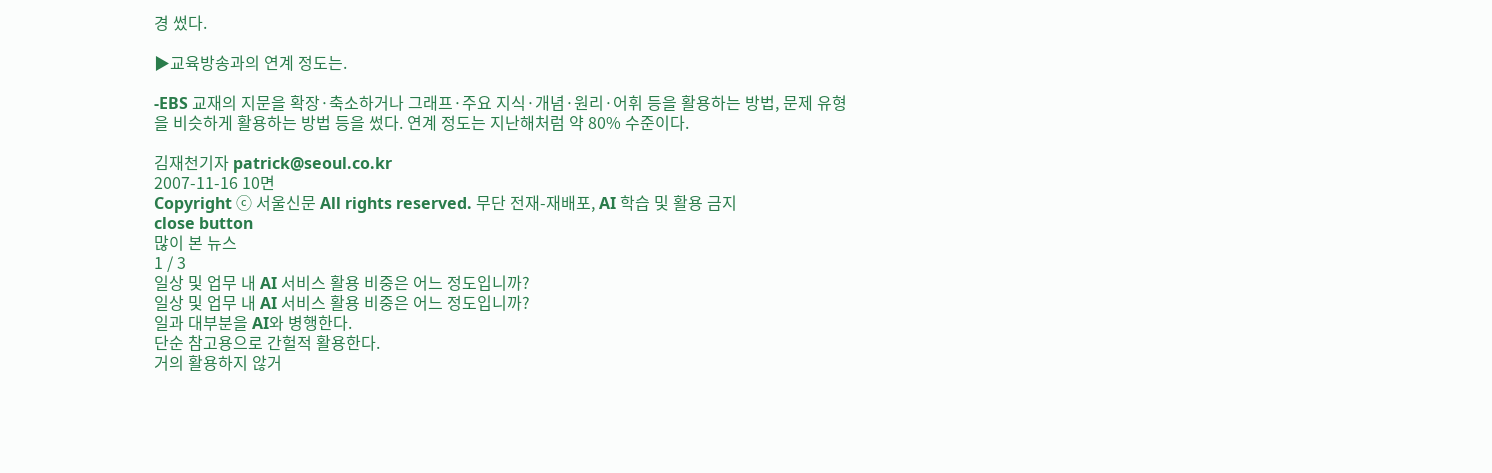경 썼다.

▶교육방송과의 연계 정도는.

-EBS 교재의 지문을 확장·축소하거나 그래프·주요 지식·개념·원리·어휘 등을 활용하는 방법, 문제 유형을 비슷하게 활용하는 방법 등을 썼다. 연계 정도는 지난해처럼 약 80% 수준이다.

김재천기자 patrick@seoul.co.kr
2007-11-16 10면
Copyright ⓒ 서울신문 All rights reserved. 무단 전재-재배포, AI 학습 및 활용 금지
close button
많이 본 뉴스
1 / 3
일상 및 업무 내 AI 서비스 활용 비중은 어느 정도입니까?
일상 및 업무 내 AI 서비스 활용 비중은 어느 정도입니까?
일과 대부분을 AI와 병행한다.
단순 참고용으로 간헐적 활용한다.
거의 활용하지 않거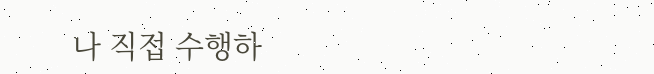나 직접 수행하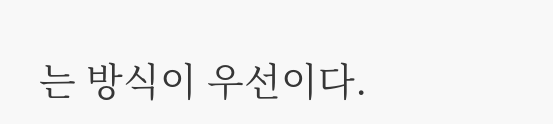는 방식이 우선이다.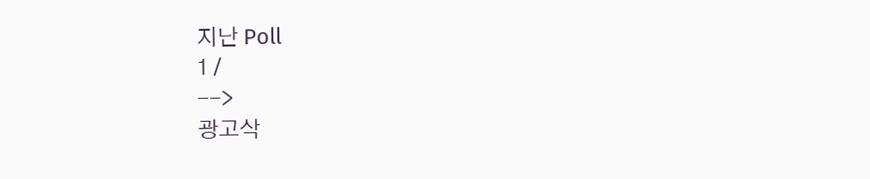지난 Poll
1 /
-->
광고삭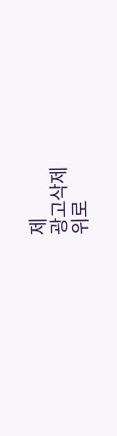제
광고삭제
위로